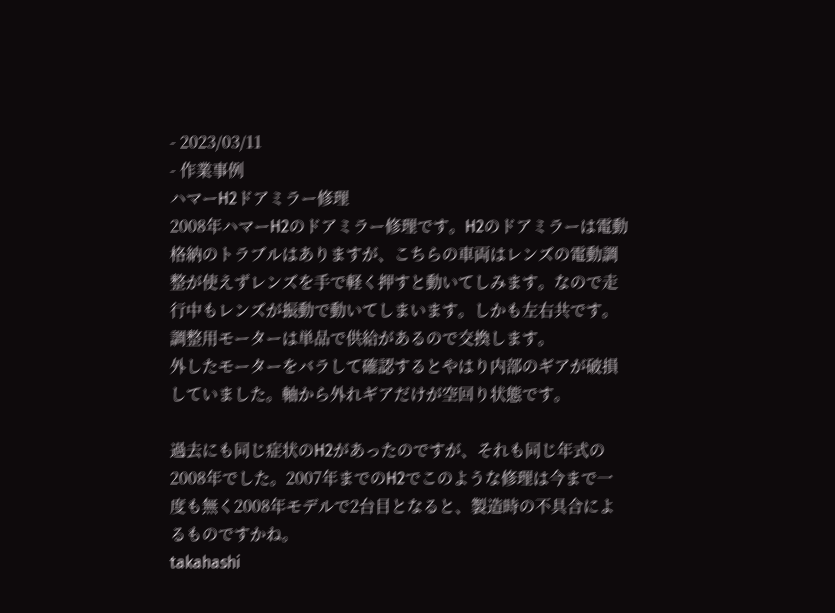- 2023/03/11
- 作業事例
ハマーH2ドアミラー修理
2008年ハマーH2のドアミラー修理です。H2のドアミラーは電動格納のトラブルはありますが、こちらの車両はレンズの電動調整が使えずレンズを手で軽く押すと動いてしみます。なので走行中もレンズが振動で動いてしまいます。しかも左右共です。
調整用モーターは単品で供給があるので交換します。
外したモーターをバラして確認するとやはり内部のギアが破損していました。軸から外れギアだけが空回り状態です。

過去にも同じ症状のH2があったのですが、それも同じ年式の2008年でした。2007年までのH2でこのような修理は今まで一度も無く2008年モデルで2台目となると、製造時の不具合によるものですかね。
takahashi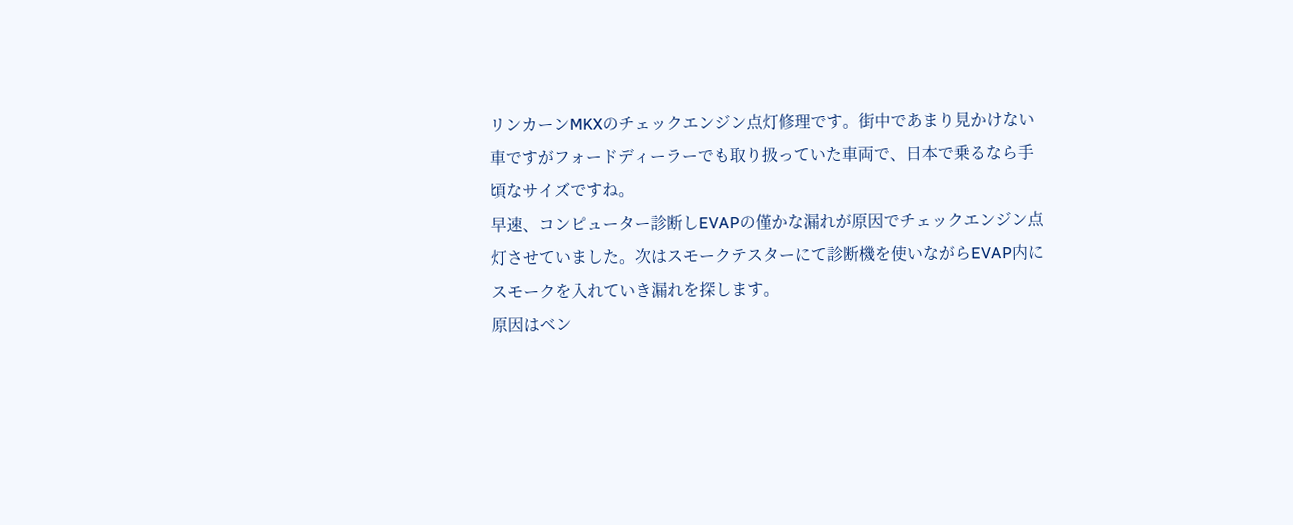リンカーンMKXのチェックエンジン点灯修理です。街中であまり見かけない車ですがフォードディーラーでも取り扱っていた車両で、日本で乗るなら手頃なサイズですね。
早速、コンピューター診断しEVAPの僅かな漏れが原因でチェックエンジン点灯させていました。次はスモークテスターにて診断機を使いながらEVAP内にスモークを入れていき漏れを探します。
原因はベン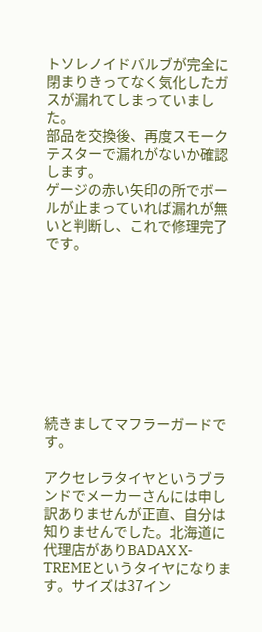トソレノイドバルブが完全に閉まりきってなく気化したガスが漏れてしまっていました。
部品を交換後、再度スモークテスターで漏れがないか確認します。
ゲージの赤い矢印の所でボールが止まっていれば漏れが無いと判断し、これで修理完了です。









続きましてマフラーガードです。

アクセレラタイヤというブランドでメーカーさんには申し訳ありませんが正直、自分は知りませんでした。北海道に代理店がありBADAX X-TREMEというタイヤになります。サイズは37イン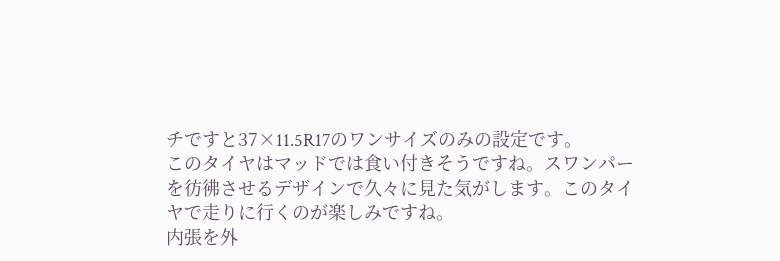チですと37×11.5R17のワンサイズのみの設定です。
このタイヤはマッドでは食い付きそうですね。スワンパーを彷彿させるデザインで久々に見た気がします。このタイヤで走りに行くのが楽しみですね。
内張を外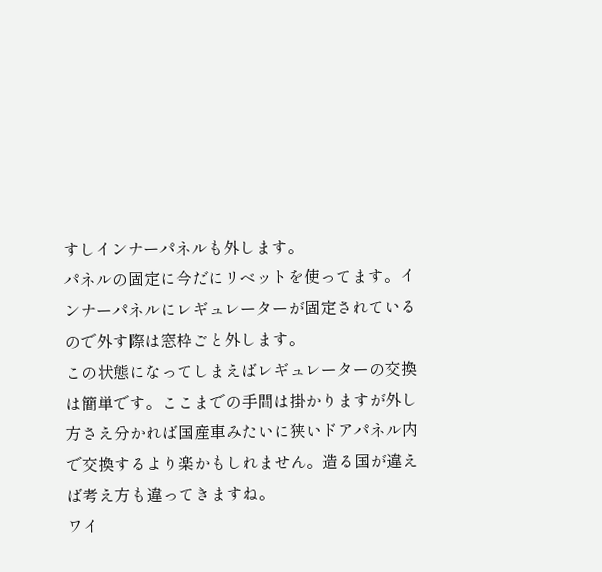すしインナーパネルも外します。
パネルの固定に今だにリベットを使ってます。インナーパネルにレギュレーターが固定されているので外す際は窓枠ごと外します。
この状態になってしまえばレギュレーターの交換は簡単です。ここまでの手間は掛かりますが外し方さえ分かれば国産車みたいに狭いドアパネル内で交換するより楽かもしれません。造る国が違えば考え方も違ってきますね。
ワイ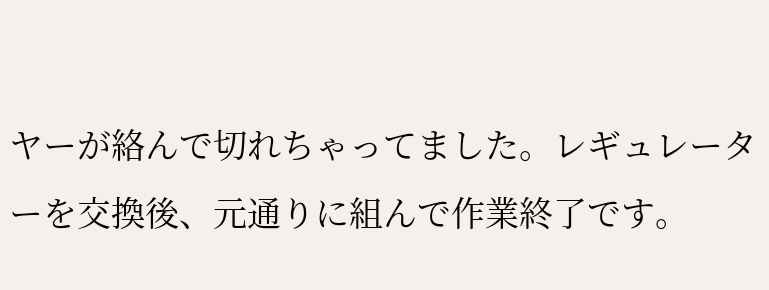ヤーが絡んで切れちゃってました。レギュレーターを交換後、元通りに組んで作業終了です。